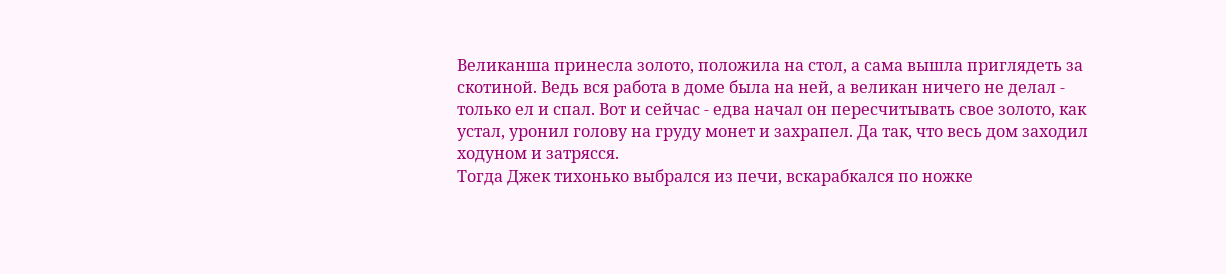Великанша принесла золото, положила на стол, а сама вышла приглядеть за скотиной. Ведь вся работа в доме была на ней, а великан ничего не делал - только ел и спал. Вот и сейчас - едва начал он пересчитывать свое золото, как устал, уронил голову на груду монет и захрапел. Да так, что весь дом заходил ходуном и затрясся.
Тогда Джек тихонько выбрался из печи, вскарабкался по ножке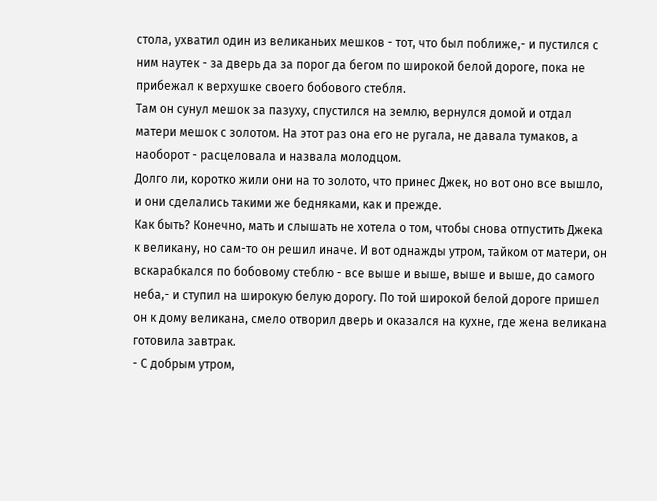стола, ухватил один из великаньих мешков - тот, что был поближе,- и пустился с ним наутек - за дверь да за порог да бегом по широкой белой дороге, пока не прибежал к верхушке своего бобового стебля.
Там он сунул мешок за пазуху, спустился на землю, вернулся домой и отдал матери мешок с золотом. На этот раз она его не ругала, не давала тумаков, а наоборот - расцеловала и назвала молодцом.
Долго ли, коротко жили они на то золото, что принес Джек, но вот оно все вышло, и они сделались такими же бедняками, как и прежде.
Как быть? Конечно, мать и слышать не хотела о том, чтобы снова отпустить Джека к великану, но сам-то он решил иначе. И вот однажды утром, тайком от матери, он вскарабкался по бобовому стеблю - все выше и выше, выше и выше, до самого неба,- и ступил на широкую белую дорогу. По той широкой белой дороге пришел он к дому великана, смело отворил дверь и оказался на кухне, где жена великана готовила завтрак.
- С добрым утром,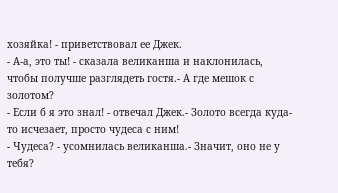хозяйка! - приветствовал ее Джек.
- А-а, это ты! - сказала великанша и наклонилась, чтобы получше разглядеть гостя.- А где мешок с золотом?
- Если б я это знал! - отвечал Джек.- Золото всегда куда-то исчезает, просто чудеса с ним!
- Чудеса? - усомнилась великанша.- Значит, оно не у тебя?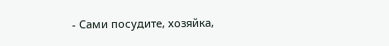- Сами посудите, хозяйка,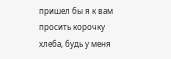пришел бы я к вам просить корочку хлеба, будь у меня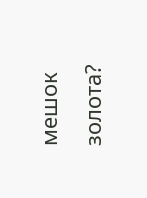мешок золота?